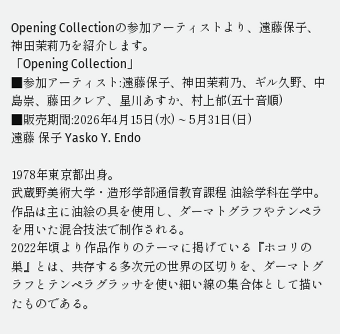Opening Collectionの参加アーティストより、遠藤保子、神田茉莉乃を紹介します。
「Opening Collection」
■参加アーティスト:遠藤保子、神田茉莉乃、ギル久野、中島崇、藤田クレア、星川あすか、村上郁(五十音順)
■販売期間:2026年4月15日(水) ~ 5月31日(日)
遠藤 保子 Yasko Y. Endo

1978年東京都出身。
武蔵野美術大学・造形学部通信教育課程 油絵学科在学中。
作品は主に油絵の具を使用し、ダーマトグラフやテンペラを用いた混合技法で制作される。
2022年頃より作品作りのテーマに掲げている『ホコリの巣』とは、共存する多次元の世界の区切りを、ダーマトグラフとテンペラグラッサを使い細い線の集合体として描いたものである。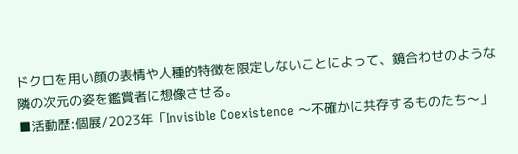ドクロを用い顔の表情や人種的特徴を限定しないことによって、鏡合わせのような隣の次元の姿を鑑賞者に想像させる。
■活動歴:個展/2023年「Invisible Coexistence 〜不確かに共存するものたち〜」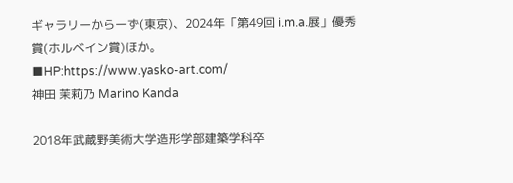ギャラリーからーず(東京)、2024年「第49回 i.m.a.展」優秀賞(ホルベイン賞)ほか。
■HP:https://www.yasko-art.com/
神田 茉莉乃 Marino Kanda

2018年武蔵野美術⼤学造形学部建築学科卒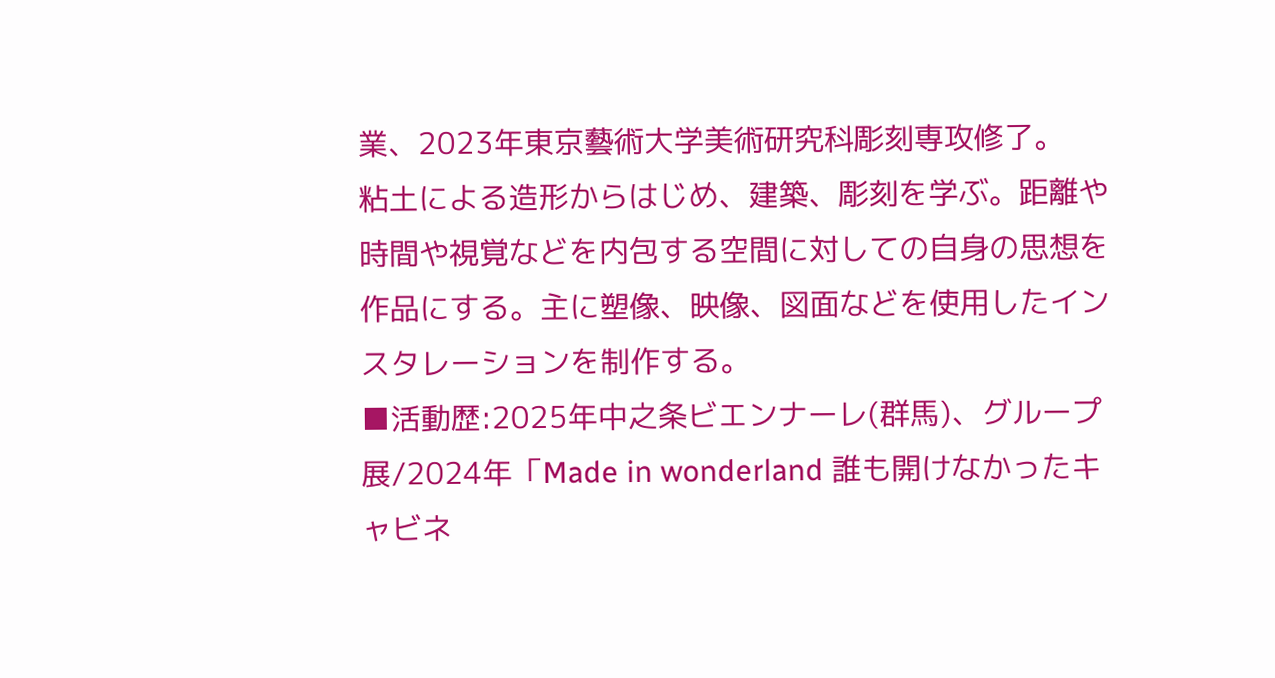業、2023年東京藝術⼤学美術研究科彫刻専攻修了。
粘土による造形からはじめ、建築、彫刻を学ぶ。距離や時間や視覚などを内包する空間に対しての自身の思想を作品にする。主に塑像、映像、図面などを使用したインスタレーションを制作する。
■活動歴:2025年中之条ビエンナーレ(群馬)、グループ展/2024年「Made in wonderland 誰も開けなかったキャビネ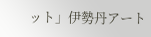ット」伊勢丹アート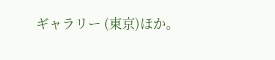ギャラリー (東京)ほか。